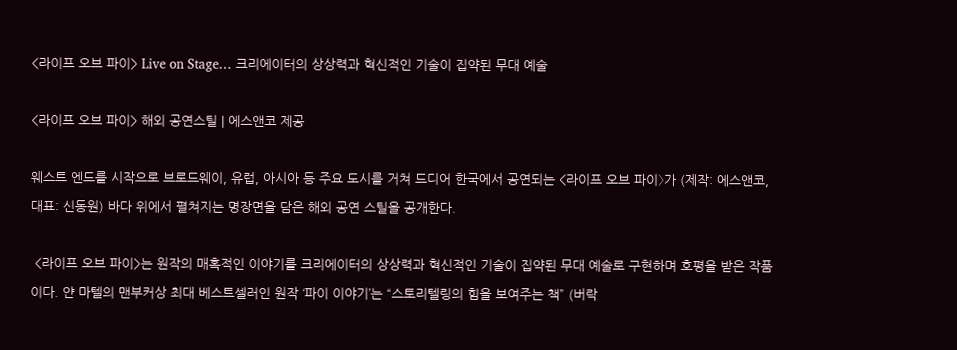<라이프 오브 파이> Live on Stage… 크리에이터의 상상력과 혁신적인 기술이 집약된 무대 예술

<라이프 오브 파이> 해외 공연스틸 | 에스앤코 제공

웨스트 엔드를 시작으로 브로드웨이, 유럽, 아시아 등 주요 도시를 거쳐 드디어 한국에서 공연되는 <라이프 오브 파이〉가 (제작: 에스앤코, 대표: 신동원) 바다 위에서 펼쳐지는 명장면을 담은 해외 공연 스틸을 공개한다.

 <라이프 오브 파이>는 원작의 매혹적인 이야기를 크리에이터의 상상력과 혁신적인 기술이 집약된 무대 예술로 구현하며 호평을 받은 작품이다. 얀 마텔의 맨부커상 최대 베스트셀러인 원작 ‘파이 이야기’는 “스토리텔링의 힘을 보여주는 책” (버락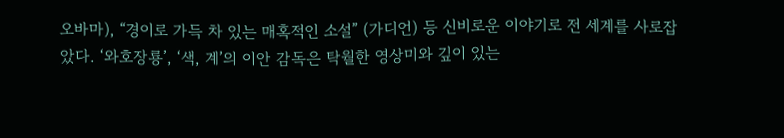오바마), “경이로 가득 차 있는 매혹적인 소설” (가디언) 등 신비로운 이야기로 전 세계를 사로잡았다. ‘와호장룡’, ‘색, 계’의 이안 감독은 탁월한 영상미와 깊이 있는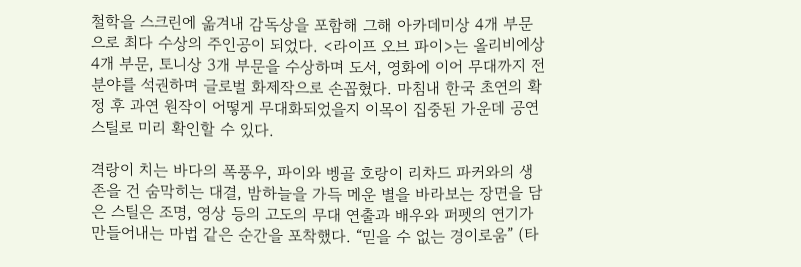철학을 스크린에 옮겨내 감독상을 포함해 그해 아카데미상 4개 부문으로 최다 수상의 주인공이 되었다. <라이프 오브 파이>는 올리비에상 4개 부문, 토니상 3개 부문을 수상하며 도서, 영화에 이어 무대까지 전 분야를 석권하며 글로벌 화제작으로 손꼽혔다. 마침내 한국 초연의 확정 후 과연 원작이 어떻게 무대화되었을지 이목이 집중된 가운데 공연 스틸로 미리 확인할 수 있다.

격랑이 치는 바다의 폭풍우, 파이와 벵골 호랑이 리차드 파커와의 생존을 건 숨막히는 대결, 밤하늘을 가득 메운 별을 바라보는 장면을 담은 스틸은 조명, 영상 등의 고도의 무대 연출과 배우와 퍼펫의 연기가 만들어내는 마법 같은 순간을 포착했다. “믿을 수 없는 경이로움” (타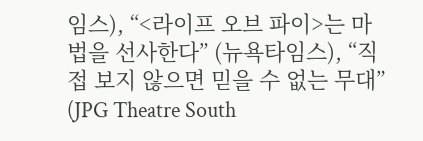임스), “<라이프 오브 파이>는 마법을 선사한다” (뉴욕타임스), “직접 보지 않으면 믿을 수 없는 무대” (JPG Theatre South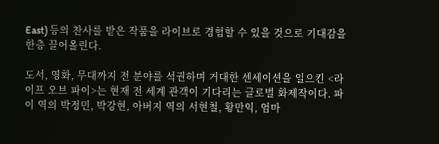East) 등의 찬사를 받은 작품을 라이브로 경험할 수 있을 것으로 기대감을 한층 끌어올린다.

도서, 영화, 무대까지 전 분야를 석권하며 거대한 센세이션을 일으킨 <라이프 오브 파이>는 현재 전 세계 관객이 기다리는 글로벌 화제작이다. 파이 역의 박정민, 박강현, 아버지 역의 서현철, 황만익, 엄마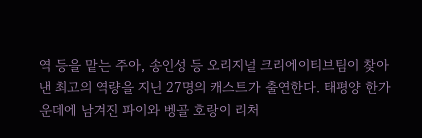역 등을 맡는 주아, 송인성 등 오리지널 크리에이티브팀이 찾아낸 최고의 역량을 지닌 27명의 캐스트가 출연한다. 태평양 한가운데에 남겨진 파이와 벵골 호랑이 리처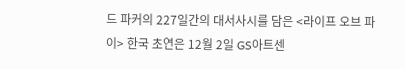드 파커의 227일간의 대서사시를 담은 <라이프 오브 파이> 한국 초연은 12월 2일 GS아트센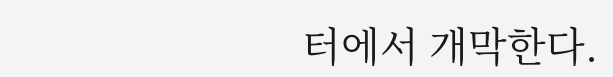터에서 개막한다.